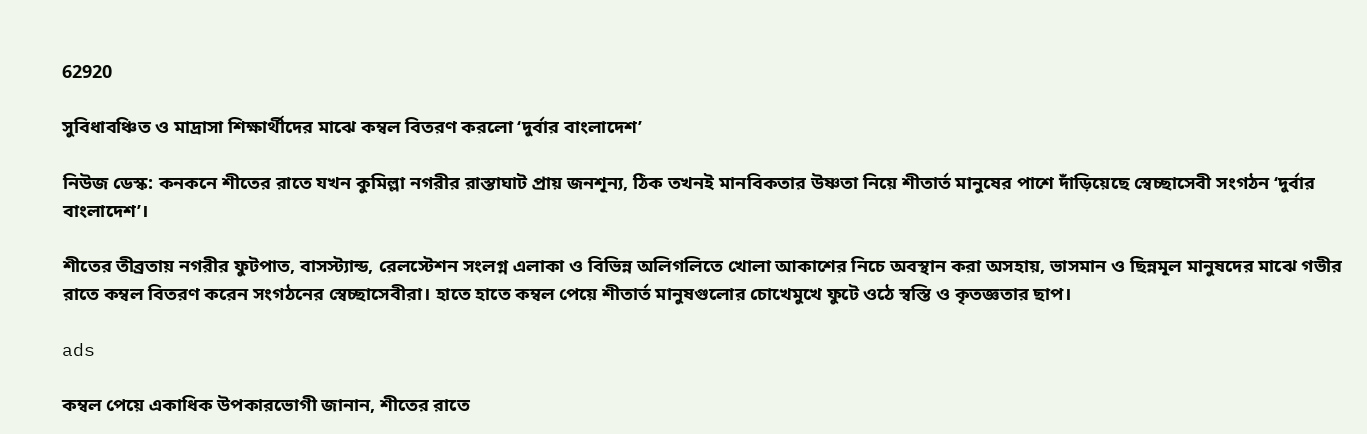62920

সুবিধাবঞ্চিত ও মাদ্রাসা শিক্ষার্থীদের মাঝে কম্বল বিতরণ করলো ‘দুর্বার বাংলাদেশ’

নিউজ ডেস্ক: কনকনে শীতের রাতে যখন কুমিল্লা নগরীর রাস্তাঘাট প্রায় জনশূন্য, ঠিক তখনই মানবিকতার উষ্ণতা নিয়ে শীতার্ত মানুষের পাশে দাঁড়িয়েছে স্বেচ্ছাসেবী সংগঠন ‘দুর্বার বাংলাদেশ’।

শীতের তীব্রতায় নগরীর ফুটপাত, বাসস্ট্যান্ড, রেলস্টেশন সংলগ্ন এলাকা ও বিভিন্ন অলিগলিতে খোলা আকাশের নিচে অবস্থান করা অসহায়, ভাসমান ও ছিন্নমূল মানুষদের মাঝে গভীর রাতে কম্বল বিতরণ করেন সংগঠনের স্বেচ্ছাসেবীরা। হাতে হাতে কম্বল পেয়ে শীতার্ত মানুষগুলোর চোখেমুখে ফুটে ওঠে স্বস্তি ও কৃতজ্ঞতার ছাপ।

ads

কম্বল পেয়ে একাধিক উপকারভোগী জানান, শীতের রাতে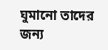ঘুমানো তাদের জন্য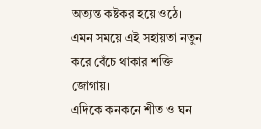অত্যন্ত কষ্টকর হয়ে ওঠে। এমন সময়ে এই সহায়তা নতুন করে বেঁচে থাকার শক্তি জোগায়।
এদিকে কনকনে শীত ও ঘন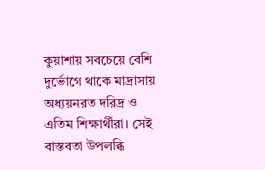কুয়াশায় সবচেয়ে বেশি দুর্ভোগে থাকে মাদ্রাসায় অধ্যয়নরত দরিদ্র ও এতিম শিক্ষার্থীরা। সেই বাস্তবতা উপলব্ধি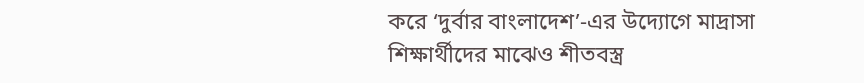করে ‘দুর্বার বাংলাদেশ’-এর উদ্যোগে মাদ্রাসা শিক্ষার্থীদের মাঝেও শীতবস্ত্র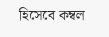হিসেবে কম্বল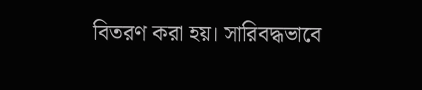বিতরণ করা হয়। সারিবদ্ধভাবে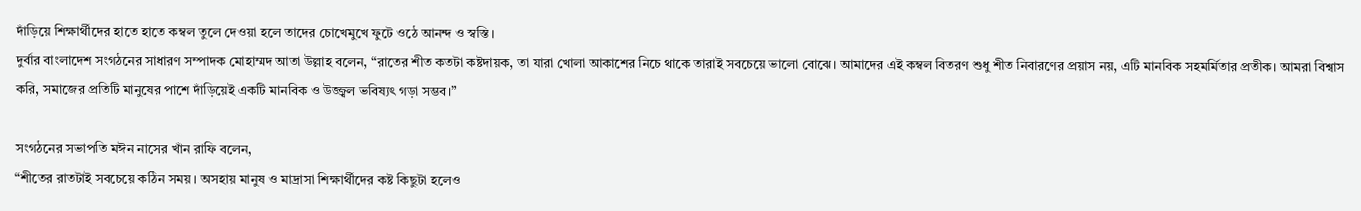দাঁড়িয়ে শিক্ষার্থীদের হাতে হাতে কম্বল তুলে দেওয়া হলে তাদের চোখেমুখে ফুটে ওঠে আনন্দ ও স্বস্তি।
দুর্বার বাংলাদেশ সংগঠনের সাধারণ সম্পাদক মোহাম্মদ আতা উল্লাহ বলেন, “রাতের শীত কতটা কষ্টদায়ক, তা যারা খোলা আকাশের নিচে থাকে তারাই সবচেয়ে ভালো বোঝে। আমাদের এই কম্বল বিতরণ শুধু শীত নিবারণের প্রয়াস নয়, এটি মানবিক সহমর্মিতার প্রতীক। আমরা বিশ্বাস করি, সমাজের প্রতিটি মানুষের পাশে দাঁড়িয়েই একটি মানবিক ও উজ্জ্বল ভবিষ্যৎ গড়া সম্ভব।”

সংগঠনের সভাপতি মঈন নাসের খাঁন রাফি বলেন,
“শীতের রাতটাই সবচেয়ে কঠিন সময়। অসহায় মানুষ ও মাদ্রাসা শিক্ষার্থীদের কষ্ট কিছুটা হলেও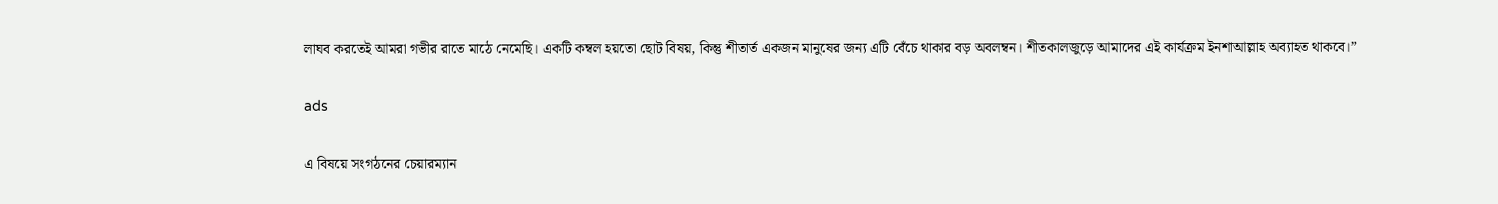লাঘব করতেই আমরা গভীর রাতে মাঠে নেমেছি। একটি কম্বল হয়তো ছোট বিষয়, কিন্তু শীতার্ত একজন মানুষের জন্য এটি বেঁচে থাকার বড় অবলম্বন। শীতকালজুড়ে আমাদের এই কার্যক্রম ইনশাআল্লাহ অব্যাহত থাকবে।”

ads

এ বিষয়ে সংগঠনের চেয়ারম্যান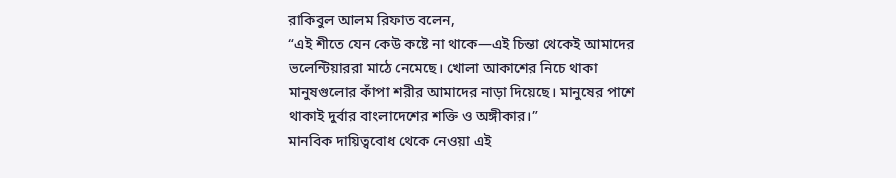রাকিবুল আলম রিফাত বলেন,
“এই শীতে যেন কেউ কষ্টে না থাকে—এই চিন্তা থেকেই আমাদের ভলেন্টিয়াররা মাঠে নেমেছে। খোলা আকাশের নিচে থাকা মানুষগুলোর কাঁপা শরীর আমাদের নাড়া দিয়েছে। মানুষের পাশে থাকাই দুর্বার বাংলাদেশের শক্তি ও অঙ্গীকার।”
মানবিক দায়িত্ববোধ থেকে নেওয়া এই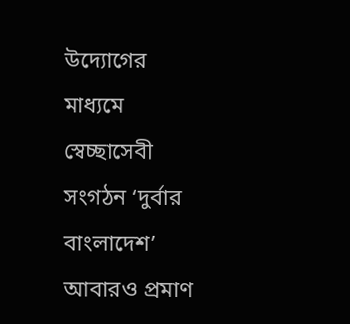উদ্যোগের মাধ্যমে স্বেচ্ছাসেবী সংগঠন ‘দুর্বার বাংলাদেশ’ আবারও প্রমাণ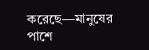করেছে—মানুষের পাশে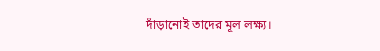দাঁড়ানোই তাদের মূল লক্ষ্য।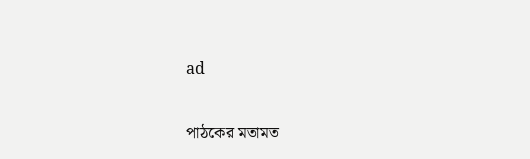ad

পাঠকের মতামত